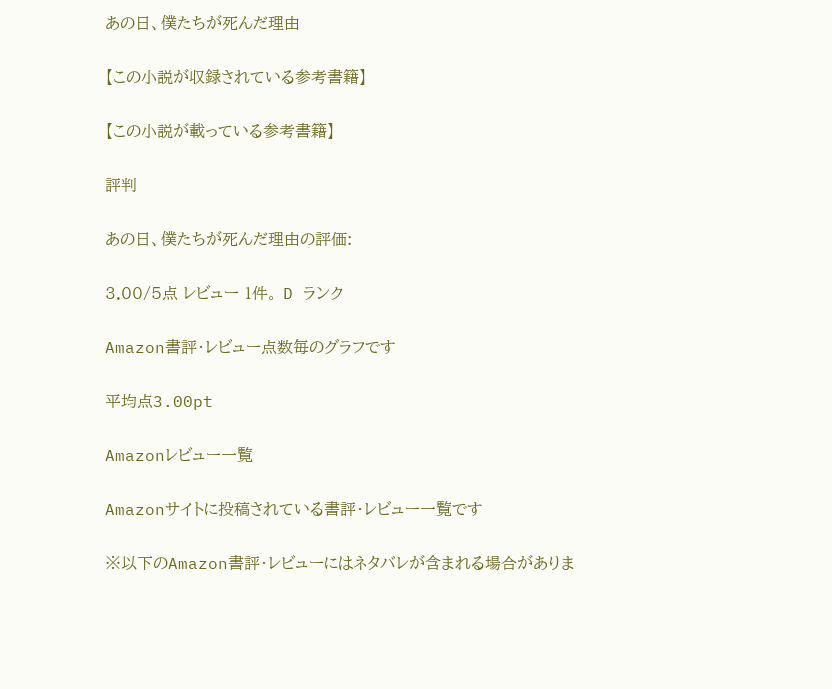あの日、僕たちが死んだ理由

【この小説が収録されている参考書籍】

【この小説が載っている参考書籍】

評判

あの日、僕たちが死んだ理由の評価:

3.00/5点 レビュー 1件。 D ランク

Amazon書評・レビュー点数毎のグラフです

平均点3.00pt

Amazonレビュー一覧

Amazonサイトに投稿されている書評・レビュー一覧です

※以下のAmazon書評・レビューにはネタバレが含まれる場合がありま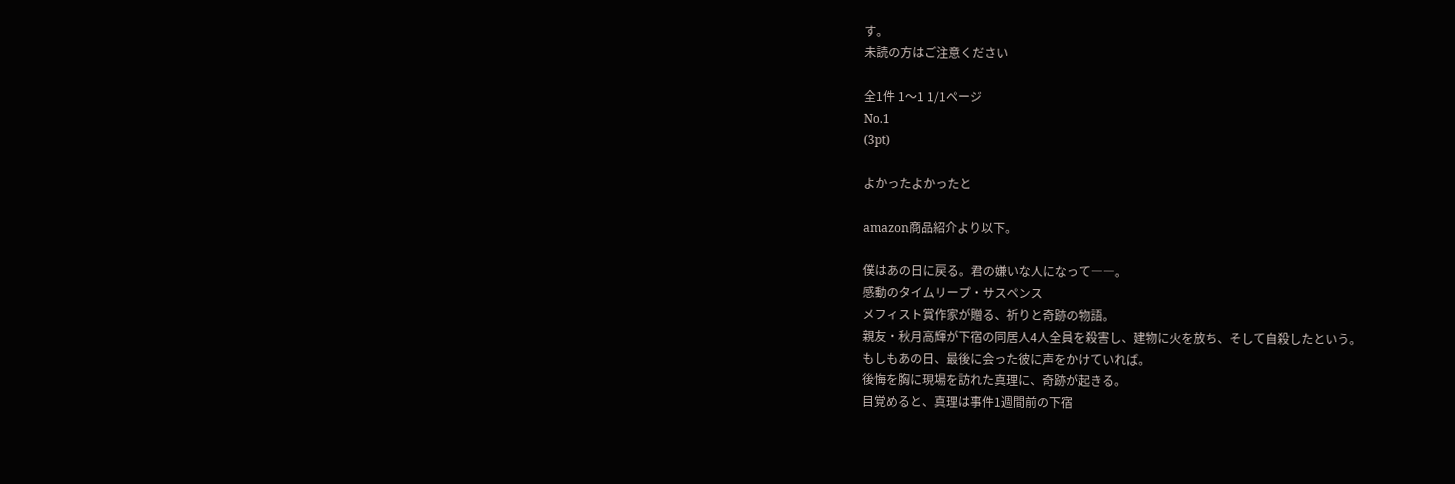す。
未読の方はご注意ください

全1件 1〜1 1/1ページ
No.1
(3pt)

よかったよかったと

amazon商品紹介より以下。

僕はあの日に戻る。君の嫌いな人になって――。
感動のタイムリープ・サスペンス
メフィスト賞作家が贈る、祈りと奇跡の物語。
親友・秋月高輝が下宿の同居人4人全員を殺害し、建物に火を放ち、そして自殺したという。
もしもあの日、最後に会った彼に声をかけていれば。
後悔を胸に現場を訪れた真理に、奇跡が起きる。
目覚めると、真理は事件1週間前の下宿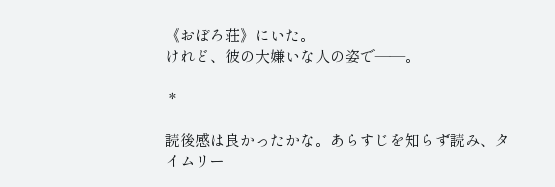《おぼろ荘》にいた。
けれど、彼の大嫌いな人の姿で――。

 *

読後感は良かったかな。あらすじを知らず読み、タイムリー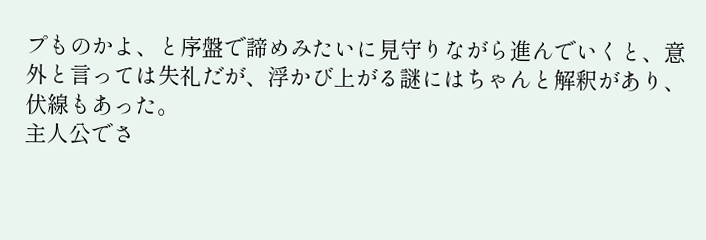プものかよ、と序盤で諦めみたいに見守りながら進んでいくと、意外と言っては失礼だが、浮かび上がる謎にはちゃんと解釈があり、伏線もあった。
主人公でさ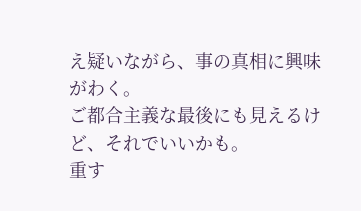え疑いながら、事の真相に興味がわく。
ご都合主義な最後にも見えるけど、それでいいかも。
重す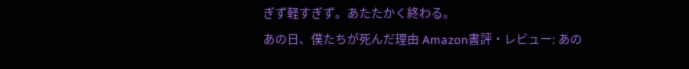ぎず軽すぎず。あたたかく終わる。
あの日、僕たちが死んだ理由 Amazon書評・レビュー: あの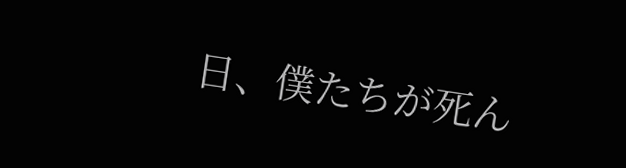日、僕たちが死ん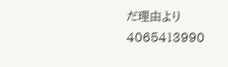だ理由より
4065413990